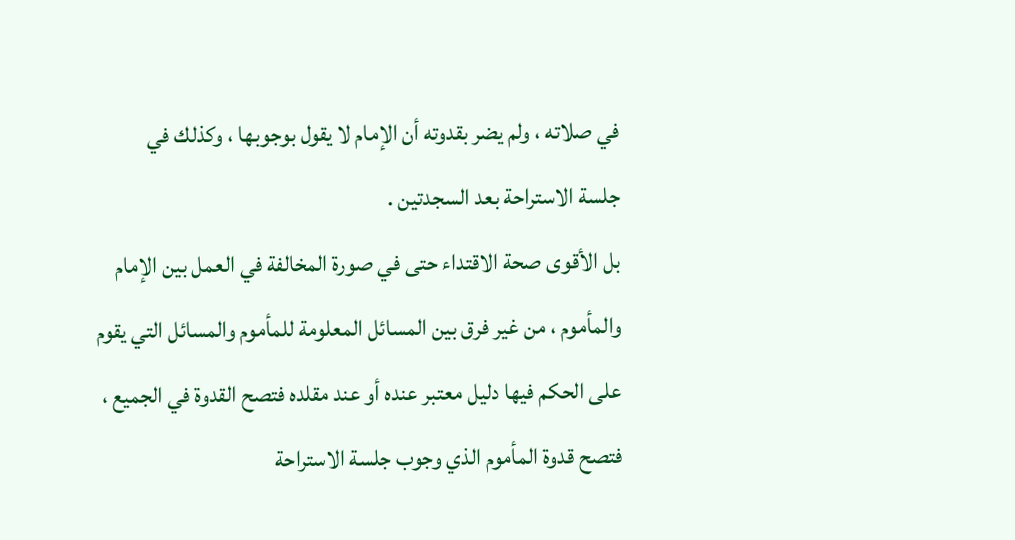في صلاته ، ولم يضر بقدوته أن الإمام لا يقول بوجوبها ، وكذلك في
جلسة الاستراحة بعد السجدتين .
بل الأقوى صحة الاقتداء حتى في صورة المخالفة في العمل بين الإمام
والمأموم ، من غير فرق بين المسائل المعلومة للمأموم والمسائل التي يقوم
على الحكم فيها دليل معتبر عنده أو عند مقلده فتصح القدوة في الجميع ،
فتصح قدوة المأموم الذي وجوب جلسة الاستراحة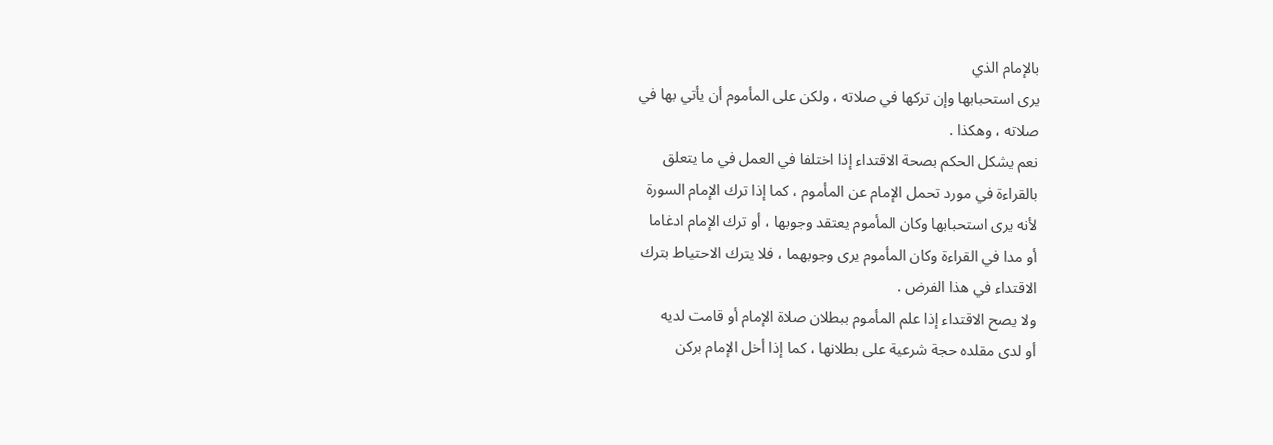بالإمام الذي
يرى استحبابها وإن تركها في صلاته ، ولكن على المأموم أن يأتي بها في
صلاته ، وهكذا .
نعم يشكل الحكم بصحة الاقتداء إذا اختلفا في العمل في ما يتعلق
بالقراءة في مورد تحمل الإمام عن المأموم ، كما إذا ترك الإمام السورة
لأنه يرى استحبابها وكان المأموم يعتقد وجوبها ، أو ترك الإمام ادغاما
أو مدا في القراءة وكان المأموم يرى وجوبهما ، فلا يترك الاحتياط بترك
الاقتداء في هذا الفرض .
ولا يصح الاقتداء إذا علم المأموم ببطلان صلاة الإمام أو قامت لديه
أو لدى مقلده حجة شرعية على بطلانها ، كما إذا أخل الإمام بركن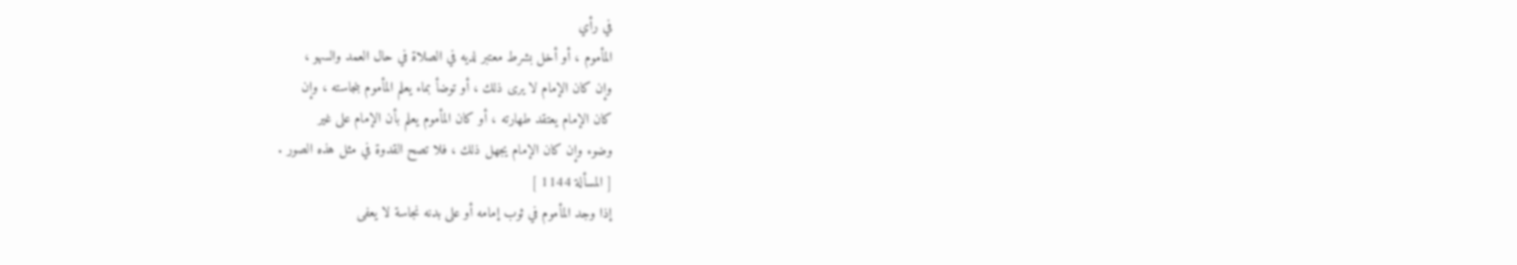في رأي
المأموم ، أو أخل بشرط معتبر لديه في الصلاة في حال العمد والسهو ،
وإن كان الإمام لا يرى ذلك ، أو توضأ بماء يعلم المأموم بنجاسته ، وإن
كان الإمام يعتقد طهارته ، أو كان المأموم يعلم بأن الإمام على غير
وضوء وإن كان الإمام يجهل ذلك ، فلا تصح القدوة في مثل هذه الصور .
[ المسألة 1144 ]
إذا وجد المأموم في ثوب إمامه أو على بدنه نجاسة لا يعفى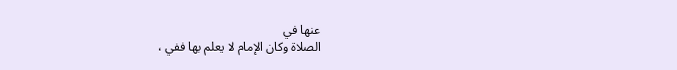عنها في
الصلاة وكان الإمام لا يعلم بها ففي ،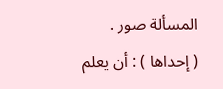المسألة صور .
( إحداها ) : أن يعلم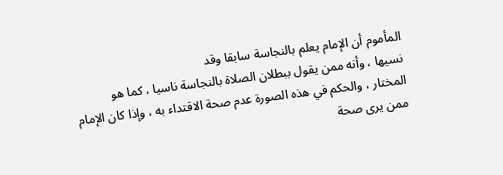المأموم أن الإمام يعلم بالنجاسة سابقا وقد
نسيها ، وأنه ممن يقول ببطلان الصلاة بالنجاسة ناسيا ، كما هو
المختار ، والحكم في هذه الصورة عدم صحة الاقتداء به ، وإذا كان الإمام
ممن يرى صحة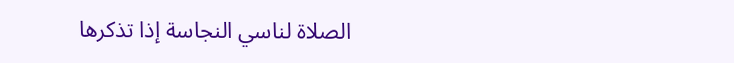الصلاة لناسي النجاسة إذا تذكرها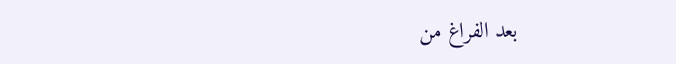بعد الفراغ من